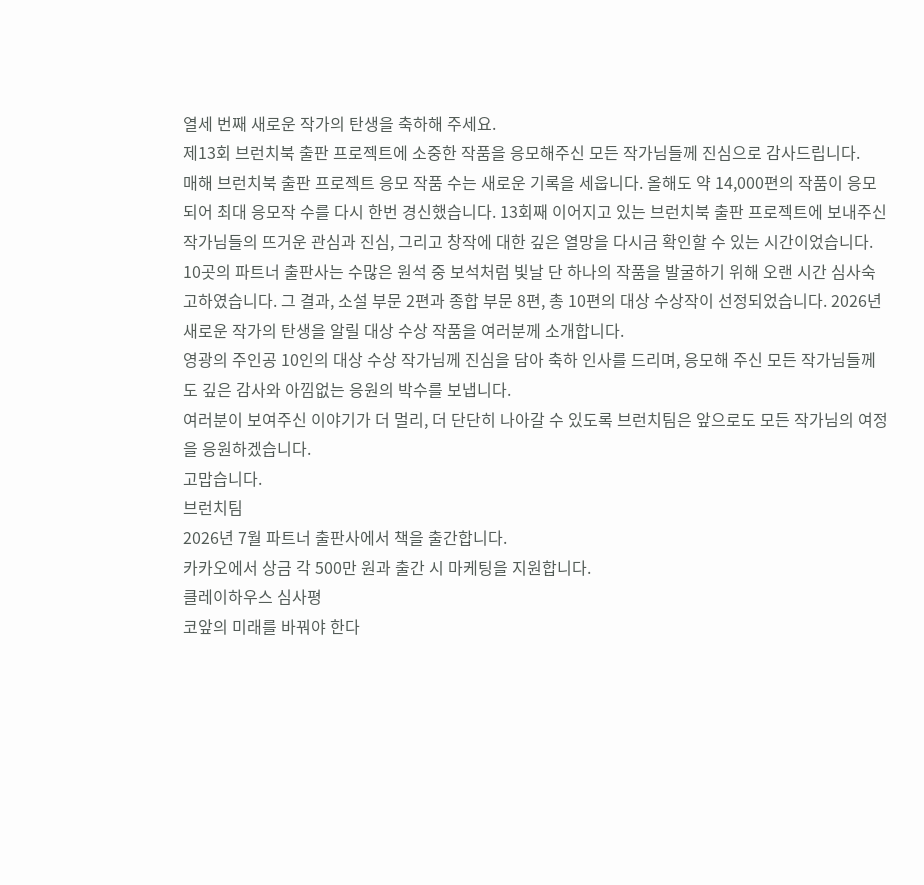열세 번째 새로운 작가의 탄생을 축하해 주세요.
제13회 브런치북 출판 프로젝트에 소중한 작품을 응모해주신 모든 작가님들께 진심으로 감사드립니다.
매해 브런치북 출판 프로젝트 응모 작품 수는 새로운 기록을 세웁니다. 올해도 약 14,000편의 작품이 응모되어 최대 응모작 수를 다시 한번 경신했습니다. 13회째 이어지고 있는 브런치북 출판 프로젝트에 보내주신 작가님들의 뜨거운 관심과 진심, 그리고 창작에 대한 깊은 열망을 다시금 확인할 수 있는 시간이었습니다.
10곳의 파트너 출판사는 수많은 원석 중 보석처럼 빛날 단 하나의 작품을 발굴하기 위해 오랜 시간 심사숙고하였습니다. 그 결과, 소설 부문 2편과 종합 부문 8편, 총 10편의 대상 수상작이 선정되었습니다. 2026년 새로운 작가의 탄생을 알릴 대상 수상 작품을 여러분께 소개합니다.
영광의 주인공 10인의 대상 수상 작가님께 진심을 담아 축하 인사를 드리며, 응모해 주신 모든 작가님들께도 깊은 감사와 아낌없는 응원의 박수를 보냅니다.
여러분이 보여주신 이야기가 더 멀리, 더 단단히 나아갈 수 있도록 브런치팀은 앞으로도 모든 작가님의 여정을 응원하겠습니다.
고맙습니다.
브런치팀
2026년 7월 파트너 출판사에서 책을 출간합니다.
카카오에서 상금 각 500만 원과 출간 시 마케팅을 지원합니다.
클레이하우스 심사평
코앞의 미래를 바꿔야 한다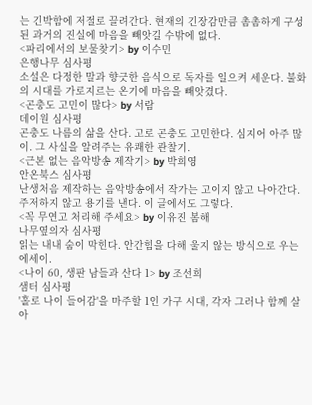는 긴박함에 저절로 끌려간다. 현재의 긴장감만큼 촘촘하게 구성된 과거의 진실에 마음을 빼앗길 수밖에 없다.
<파리에서의 보물찾기> by 이수민
은행나무 심사평
소설은 다정한 말과 향긋한 음식으로 독자를 일으켜 세운다. 불화의 시대를 가로지르는 온기에 마음을 빼앗겼다.
<곤충도 고민이 많다> by 서람
데이원 심사평
곤충도 나름의 삶을 산다. 고로 곤충도 고민한다. 심지어 아주 많이. 그 사실을 알려주는 유쾌한 관찰기.
<근본 없는 음악방송 제작기> by 박희영
안온북스 심사평
난생처음 제작하는 음악방송에서 작가는 고이지 않고 나아간다. 주저하지 않고 용기를 낸다. 이 글에서도 그렇다.
<꼭 무연고 처리해 주세요> by 이유진 봄해
나무옆의자 심사평
읽는 내내 숨이 막힌다. 안간힘을 다해 울지 않는 방식으로 우는 에세이.
<나이 60, 생판 남들과 산다 1> by 조선희
샘터 심사평
'홀로 나이 들어감'을 마주할 1인 가구 시대, 각자 그러나 함께 살아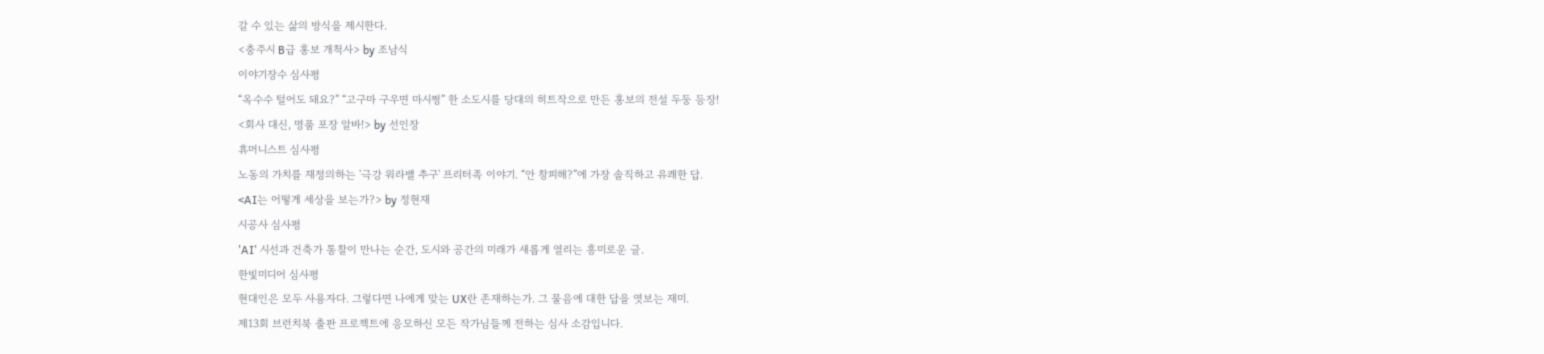갈 수 있는 삶의 방식을 제시한다.
<충주시 B급 홍보 개척사> by 조남식
이야기장수 심사평
“옥수수 털어도 돼요?” “고구마 구우면 마시쩡” 한 소도시를 당대의 히트작으로 만든 홍보의 전설 두둥 등장!
<회사 대신, 명품 포장 알바!> by 선인장
휴머니스트 심사평
노동의 가치를 재정의하는 '극강 워라밸 추구' 프리터족 이야기. “안 창피해?”에 가장 솔직하고 유쾌한 답.
<AI는 어떻게 세상을 보는가?> by 정현재
시공사 심사평
'AI' 시선과 건축가 통찰이 만나는 순간, 도시와 공간의 미래가 새롭게 열리는 흥미로운 글.
한빛미디어 심사평
현대인은 모두 사용자다. 그렇다면 나에게 맞는 UX란 존재하는가. 그 물음에 대한 답을 엿보는 재미.
제13회 브런치북 출판 프로젝트에 응모하신 모든 작가님들께 전하는 심사 소감입니다.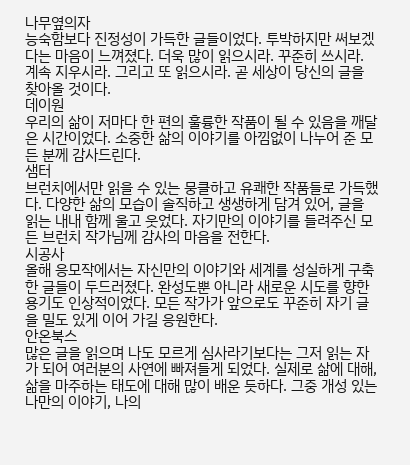나무옆의자
능숙함보다 진정성이 가득한 글들이었다. 투박하지만 써보겠다는 마음이 느껴졌다. 더욱 많이 읽으시라. 꾸준히 쓰시라. 계속 지우시라. 그리고 또 읽으시라. 곧 세상이 당신의 글을 찾아올 것이다.
데이원
우리의 삶이 저마다 한 편의 훌륭한 작품이 될 수 있음을 깨달은 시간이었다. 소중한 삶의 이야기를 아낌없이 나누어 준 모든 분께 감사드린다.
샘터
브런치에서만 읽을 수 있는 뭉클하고 유쾌한 작품들로 가득했다. 다양한 삶의 모습이 솔직하고 생생하게 담겨 있어, 글을 읽는 내내 함께 울고 웃었다. 자기만의 이야기를 들려주신 모든 브런치 작가님께 감사의 마음을 전한다.
시공사
올해 응모작에서는 자신만의 이야기와 세계를 성실하게 구축한 글들이 두드러졌다. 완성도뿐 아니라 새로운 시도를 향한 용기도 인상적이었다. 모든 작가가 앞으로도 꾸준히 자기 글을 밀도 있게 이어 가길 응원한다.
안온북스
많은 글을 읽으며 나도 모르게 심사라기보다는 그저 읽는 자가 되어 여러분의 사연에 빠져들게 되었다. 실제로 삶에 대해, 삶을 마주하는 태도에 대해 많이 배운 듯하다. 그중 개성 있는 나만의 이야기, 나의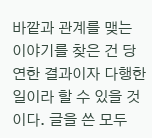바깥과 관계를 맺는 이야기를 찾은 건 당연한 결과이자 다행한 일이라 할 수 있을 것이다. 글을 쓴 모두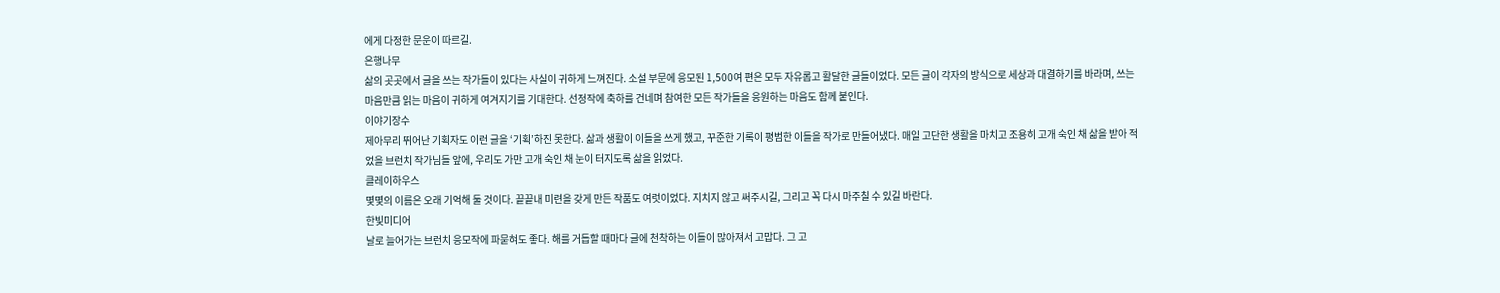에게 다정한 문운이 따르길.
은행나무
삶의 곳곳에서 글을 쓰는 작가들이 있다는 사실이 귀하게 느껴진다. 소설 부문에 응모된 1,500여 편은 모두 자유롭고 활달한 글들이었다. 모든 글이 각자의 방식으로 세상과 대결하기를 바라며, 쓰는 마음만큼 읽는 마음이 귀하게 여겨지기를 기대한다. 선정작에 축하를 건네며 참여한 모든 작가들을 응원하는 마음도 함께 붙인다.
이야기장수
제아무리 뛰어난 기획자도 이런 글을 ‘기획’하진 못한다. 삶과 생활이 이들을 쓰게 했고, 꾸준한 기록이 평범한 이들을 작가로 만들어냈다. 매일 고단한 생활을 마치고 조용히 고개 숙인 채 삶을 받아 적었을 브런치 작가님들 앞에, 우리도 가만 고개 숙인 채 눈이 터지도록 삶을 읽었다.
클레이하우스
몇몇의 이름은 오래 기억해 둘 것이다. 끝끝내 미련을 갖게 만든 작품도 여럿이었다. 지치지 않고 써주시길, 그리고 꼭 다시 마주칠 수 있길 바란다.
한빛미디어
날로 늘어가는 브런치 응모작에 파묻혀도 좋다. 해를 거듭할 때마다 글에 천착하는 이들이 많아져서 고맙다. 그 고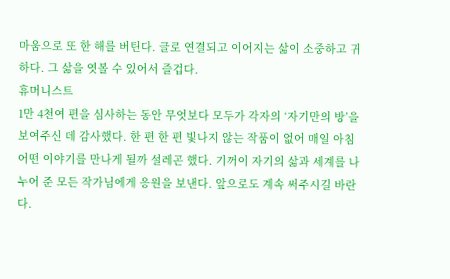마움으로 또 한 해를 버틴다. 글로 연결되고 이어지는 삶이 소중하고 귀하다. 그 삶을 엿볼 수 있어서 즐겁다.
휴머니스트
1만 4천여 편을 심사하는 동안 무엇보다 모두가 각자의 ‘자기만의 방’을 보여주신 데 감사했다. 한 편 한 편 빛나지 않는 작품이 없어 매일 아침 어떤 이야기를 만나게 될까 설레곤 했다. 기꺼이 자기의 삶과 세계를 나누어 준 모든 작가님에게 응원을 보낸다. 앞으로도 계속 써주시길 바란다.